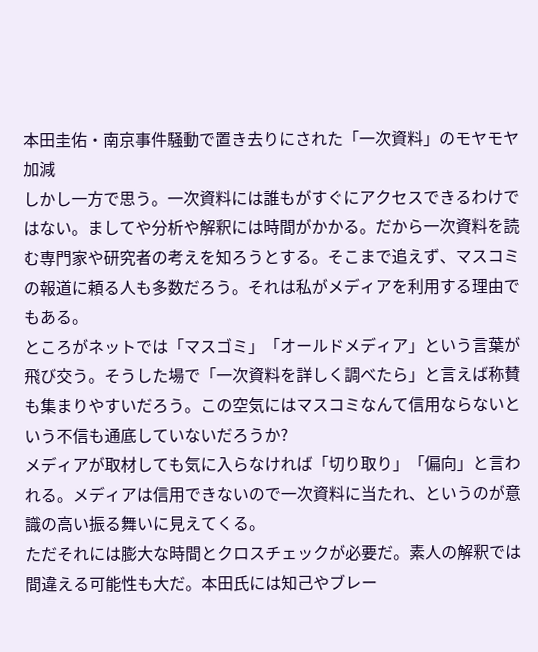本田圭佑・南京事件騒動で置き去りにされた「一次資料」のモヤモヤ加減
しかし一方で思う。一次資料には誰もがすぐにアクセスできるわけではない。ましてや分析や解釈には時間がかかる。だから一次資料を読む専門家や研究者の考えを知ろうとする。そこまで追えず、マスコミの報道に頼る人も多数だろう。それは私がメディアを利用する理由でもある。
ところがネットでは「マスゴミ」「オールドメディア」という言葉が飛び交う。そうした場で「一次資料を詳しく調べたら」と言えば称賛も集まりやすいだろう。この空気にはマスコミなんて信用ならないという不信も通底していないだろうか?
メディアが取材しても気に入らなければ「切り取り」「偏向」と言われる。メディアは信用できないので一次資料に当たれ、というのが意識の高い振る舞いに見えてくる。
ただそれには膨大な時間とクロスチェックが必要だ。素人の解釈では間違える可能性も大だ。本田氏には知己やブレー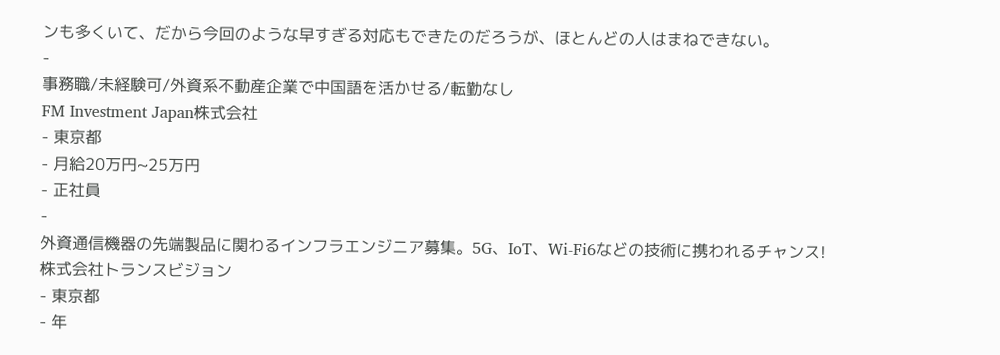ンも多くいて、だから今回のような早すぎる対応もできたのだろうが、ほとんどの人はまねできない。
-
事務職/未経験可/外資系不動産企業で中国語を活かせる/転勤なし
FM Investment Japan株式会社
- 東京都
- 月給20万円~25万円
- 正社員
-
外資通信機器の先端製品に関わるインフラエンジニア募集。5G、IoT、Wi-Fi6などの技術に携われるチャンス!
株式会社トランスビジョン
- 東京都
- 年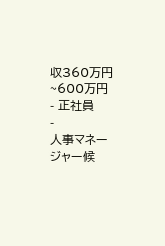収360万円~600万円
- 正社員
-
人事マネージャー候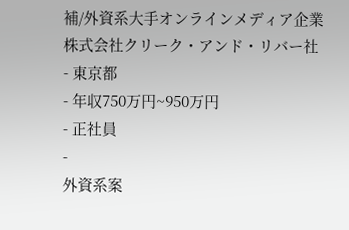補/外資系大手オンラインメディア企業
株式会社クリーク・アンド・リバー社
- 東京都
- 年収750万円~950万円
- 正社員
-
外資系案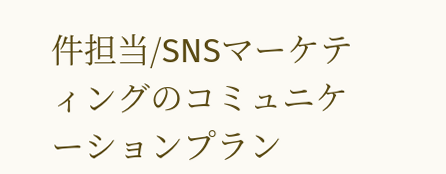件担当/SNSマーケティングのコミュニケーションプラン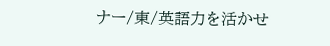ナー/東/英語力を活かせ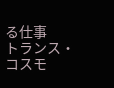る仕事
トランス・コスモ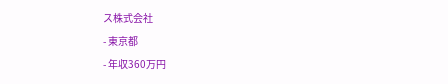ス株式会社
- 東京都
- 年収360万円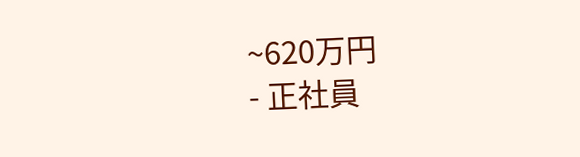~620万円
- 正社員